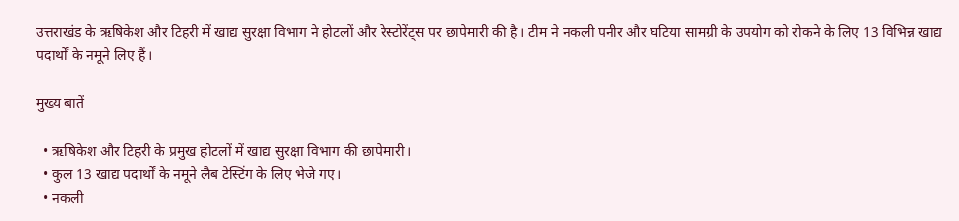उत्तराखंड के ऋषिकेश और टिहरी में खाद्य सुरक्षा विभाग ने होटलों और रेस्टोरेंट्स पर छापेमारी की है। टीम ने नकली पनीर और घटिया सामग्री के उपयोग को रोकने के लिए 13 विभिन्न खाद्य पदार्थों के नमूने लिए हैं।

मुख्य बातें

  • ऋषिकेश और टिहरी के प्रमुख होटलों में खाद्य सुरक्षा विभाग की छापेमारी।
  • कुल 13 खाद्य पदार्थों के नमूने लैब टेस्टिंग के लिए भेजे गए।
  • नकली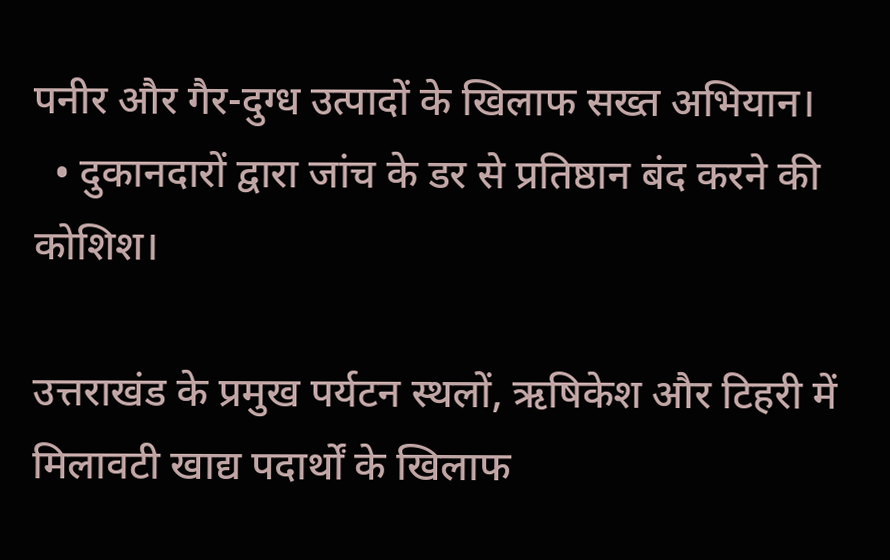पनीर और गैर-दुग्ध उत्पादों के खिलाफ सख्त अभियान।
  • दुकानदारों द्वारा जांच के डर से प्रतिष्ठान बंद करने की कोशिश।

उत्तराखंड के प्रमुख पर्यटन स्थलों, ऋषिकेश और टिहरी में मिलावटी खाद्य पदार्थों के खिलाफ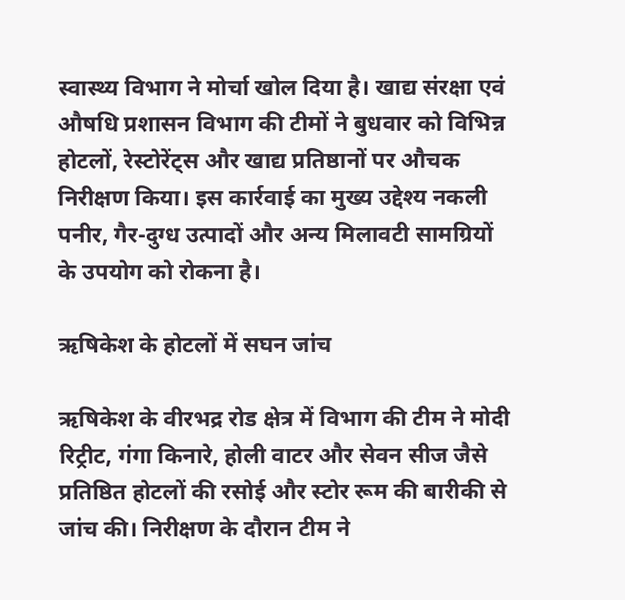स्वास्थ्य विभाग ने मोर्चा खोल दिया है। खाद्य संरक्षा एवं औषधि प्रशासन विभाग की टीमों ने बुधवार को विभिन्न होटलों, रेस्टोरेंट्स और खाद्य प्रतिष्ठानों पर औचक निरीक्षण किया। इस कार्रवाई का मुख्य उद्देश्य नकली पनीर, गैर-दुग्ध उत्पादों और अन्य मिलावटी सामग्रियों के उपयोग को रोकना है।

ऋषिकेश के होटलों में सघन जांच

ऋषिकेश के वीरभद्र रोड क्षेत्र में विभाग की टीम ने मोदी रिट्रीट, गंगा किनारे, होली वाटर और सेवन सीज जैसे प्रतिष्ठित होटलों की रसोई और स्टोर रूम की बारीकी से जांच की। निरीक्षण के दौरान टीम ने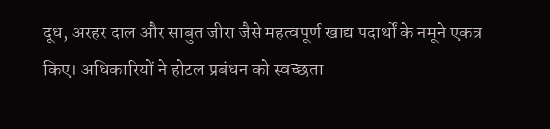दूध, अरहर दाल और साबुत जीरा जैसे महत्वपूर्ण खाद्य पदार्थों के नमूने एकत्र किए। अधिकारियों ने होटल प्रबंधन को स्वच्छता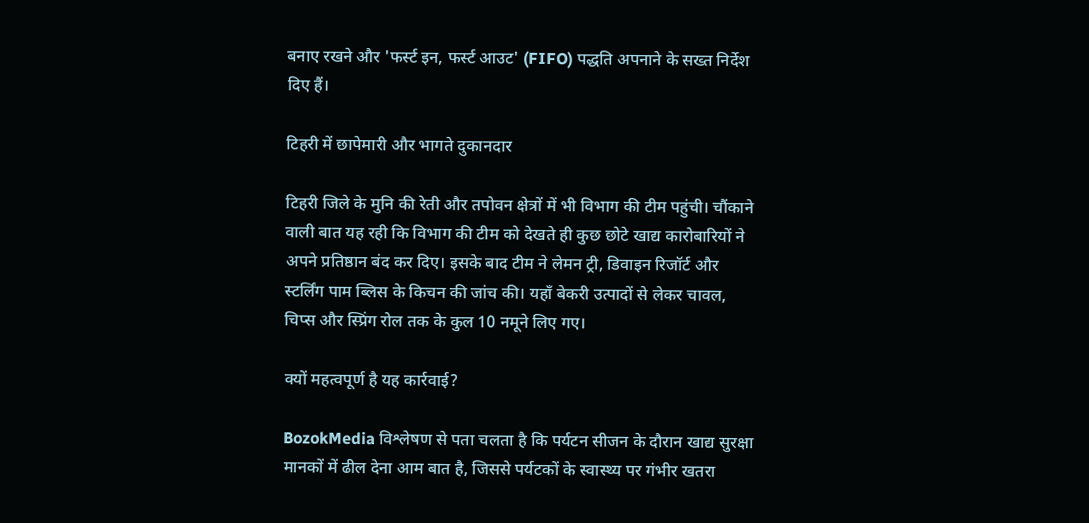बनाए रखने और 'फर्स्ट इन, फर्स्ट आउट' (FIFO) पद्धति अपनाने के सख्त निर्देश दिए हैं।

टिहरी में छापेमारी और भागते दुकानदार

टिहरी जिले के मुनि की रेती और तपोवन क्षेत्रों में भी विभाग की टीम पहुंची। चौंकाने वाली बात यह रही कि विभाग की टीम को देखते ही कुछ छोटे खाद्य कारोबारियों ने अपने प्रतिष्ठान बंद कर दिए। इसके बाद टीम ने लेमन ट्री, डिवाइन रिजॉर्ट और स्टर्लिंग पाम ब्लिस के किचन की जांच की। यहाँ बेकरी उत्पादों से लेकर चावल, चिप्स और स्प्रिंग रोल तक के कुल 10 नमूने लिए गए।

क्यों महत्वपूर्ण है यह कार्रवाई?

BozokMedia विश्लेषण से पता चलता है कि पर्यटन सीजन के दौरान खाद्य सुरक्षा मानकों में ढील देना आम बात है, जिससे पर्यटकों के स्वास्थ्य पर गंभीर खतरा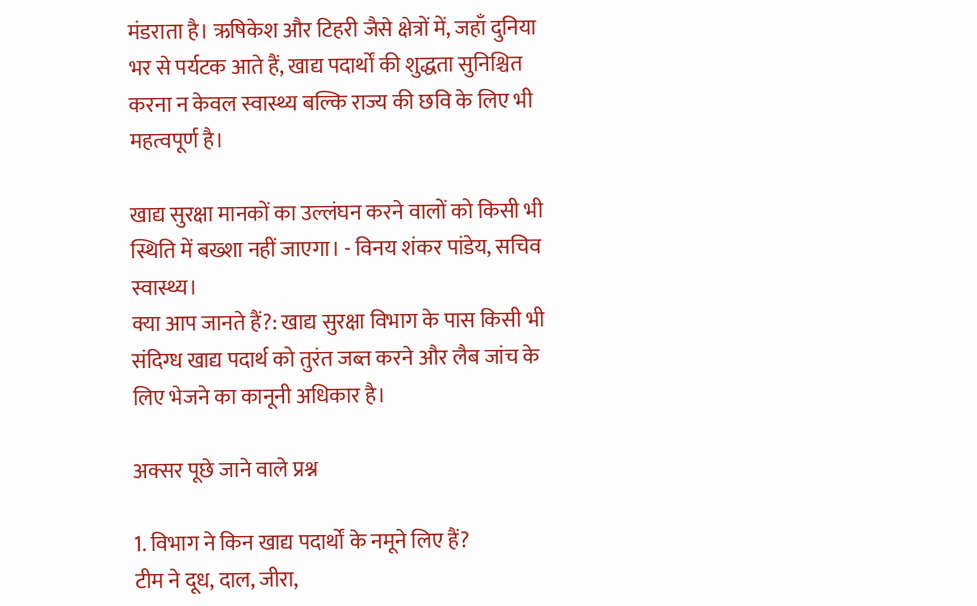मंडराता है। ऋषिकेश और टिहरी जैसे क्षेत्रों में, जहाँ दुनिया भर से पर्यटक आते हैं, खाद्य पदार्थों की शुद्धता सुनिश्चित करना न केवल स्वास्थ्य बल्कि राज्य की छवि के लिए भी महत्वपूर्ण है।

खाद्य सुरक्षा मानकों का उल्लंघन करने वालों को किसी भी स्थिति में बख्शा नहीं जाएगा। - विनय शंकर पांडेय, सचिव स्वास्थ्य।
क्या आप जानते हैं?: खाद्य सुरक्षा विभाग के पास किसी भी संदिग्ध खाद्य पदार्थ को तुरंत जब्त करने और लैब जांच के लिए भेजने का कानूनी अधिकार है।

अक्सर पूछे जाने वाले प्रश्न

1. विभाग ने किन खाद्य पदार्थों के नमूने लिए हैं?
टीम ने दूध, दाल, जीरा,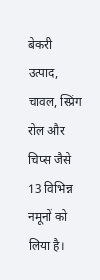बेकरी उत्पाद, चावल, स्प्रिंग रोल और चिप्स जैसे 13 विभिन्न नमूनों को लिया है।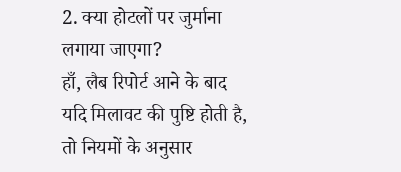2. क्या होटलों पर जुर्माना लगाया जाएगा?
हाँ, लैब रिपोर्ट आने के बाद यदि मिलावट की पुष्टि होती है, तो नियमों के अनुसार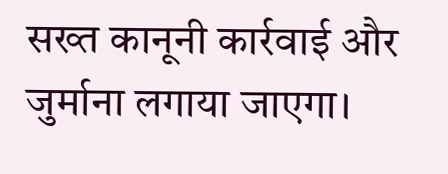सख्त कानूनी कार्रवाई और जुर्माना लगाया जाएगा।